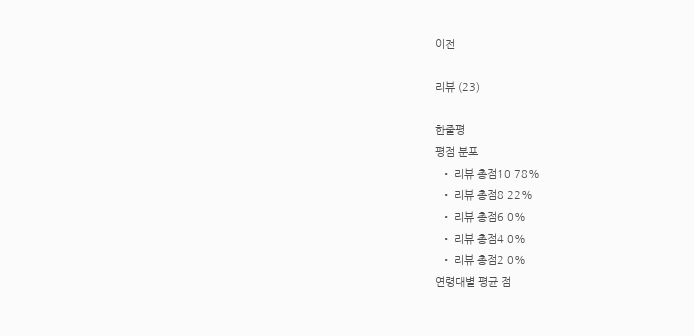이전

리뷰 (23)

한줄평
평점 분포
  • 리뷰 총점10 78%
  • 리뷰 총점8 22%
  • 리뷰 총점6 0%
  • 리뷰 총점4 0%
  • 리뷰 총점2 0%
연령대별 평균 점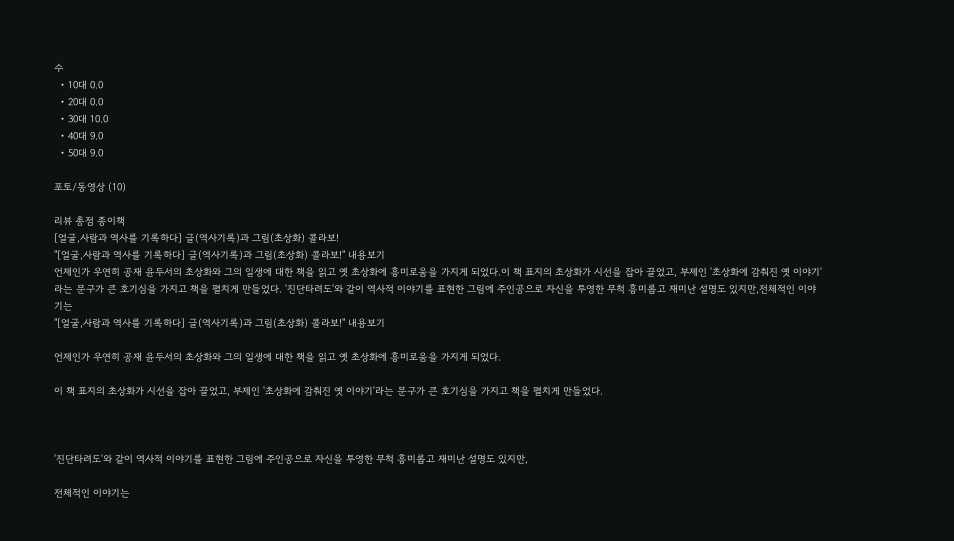수
  • 10대 0.0
  • 20대 0.0
  • 30대 10.0
  • 40대 9.0
  • 50대 9.0

포토/동영상 (10)

리뷰 총점 종이책
[얼굴,사람과 역사를 기록하다] 글(역사기록)과 그림(초상화) 콜라보!
"[얼굴,사람과 역사를 기록하다] 글(역사기록)과 그림(초상화) 콜라보!" 내용보기
언제인가 우연히 공재 윤두서의 초상화와 그의 일생에 대한 책을 읽고 옛 초상화에 흥미로움을 가지게 되었다.이 책 표지의 초상화가 시선을 잡아 끌었고, 부제인 '초상화에 감춰진 옛 이야기'라는 문구가 큰 호기심을 가지고 책을 펼치게 만들었다. '진단타려도'와 같이 역사적 이야기를 표현한 그림에 주인공으로 자신을 투영한 무척 흥미롭고 재미난 설명도 있지만,전체적인 이야기는
"[얼굴,사람과 역사를 기록하다] 글(역사기록)과 그림(초상화) 콜라보!" 내용보기

언제인가 우연히 공재 윤두서의 초상화와 그의 일생에 대한 책을 읽고 옛 초상화에 흥미로움을 가지게 되었다.

이 책 표지의 초상화가 시선을 잡아 끌었고, 부제인 '초상화에 감춰진 옛 이야기'라는 문구가 큰 호기심을 가지고 책을 펼치게 만들었다.



'진단타려도'와 같이 역사적 이야기를 표현한 그림에 주인공으로 자신을 투영한 무척 흥미롭고 재미난 설명도 있지만,

전체적인 이야기는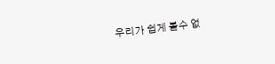우리가 쉽게 볼수 없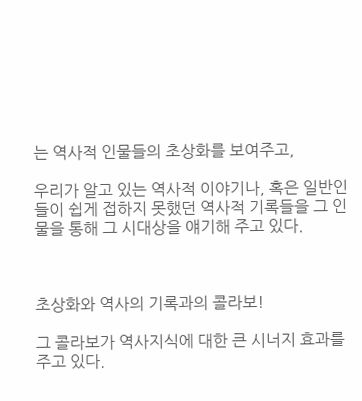는 역사적 인물들의 초상화를 보여주고,

우리가 알고 있는 역사적 이야기나, 혹은 일반인들이 쉽게 접하지 못했던 역사적 기록들을 그 인물을 통해 그 시대상을 얘기해 주고 있다.



초상화와 역사의 기록과의 콜라보!

그 콜라보가 역사지식에 대한 큰 시너지 효과를 주고 있다.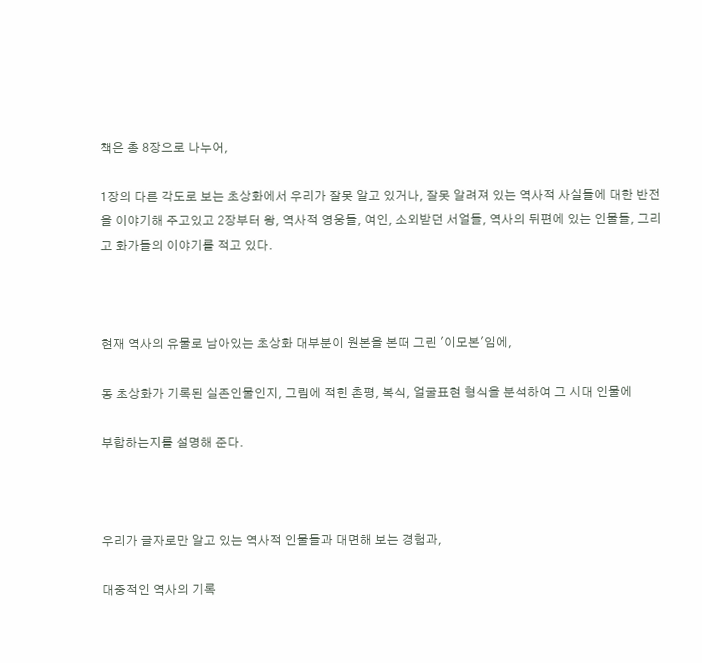책은 총 8장으로 나누어,

1장의 다른 각도로 보는 초상화에서 우리가 잘못 알고 있거나, 잘못 알려져 있는 역사적 사실들에 대한 반전을 이야기해 주고있고 2장부터 왕, 역사적 영웅들, 여인, 소외받던 서얼들, 역사의 뒤편에 있는 인물들, 그리고 화가들의 이야기를 적고 있다.



현재 역사의 유물로 남아있는 초상화 대부분이 원본을 본떠 그린 '이모본'임에,

동 초상화가 기록된 실존인물인지, 그림에 적힌 촌평, 복식, 얼굴표현 형식을 분석하여 그 시대 인물에

부합하는지를 설명해 준다.



우리가 글자로만 알고 있는 역사적 인물들과 대면해 보는 경험과,

대중적인 역사의 기록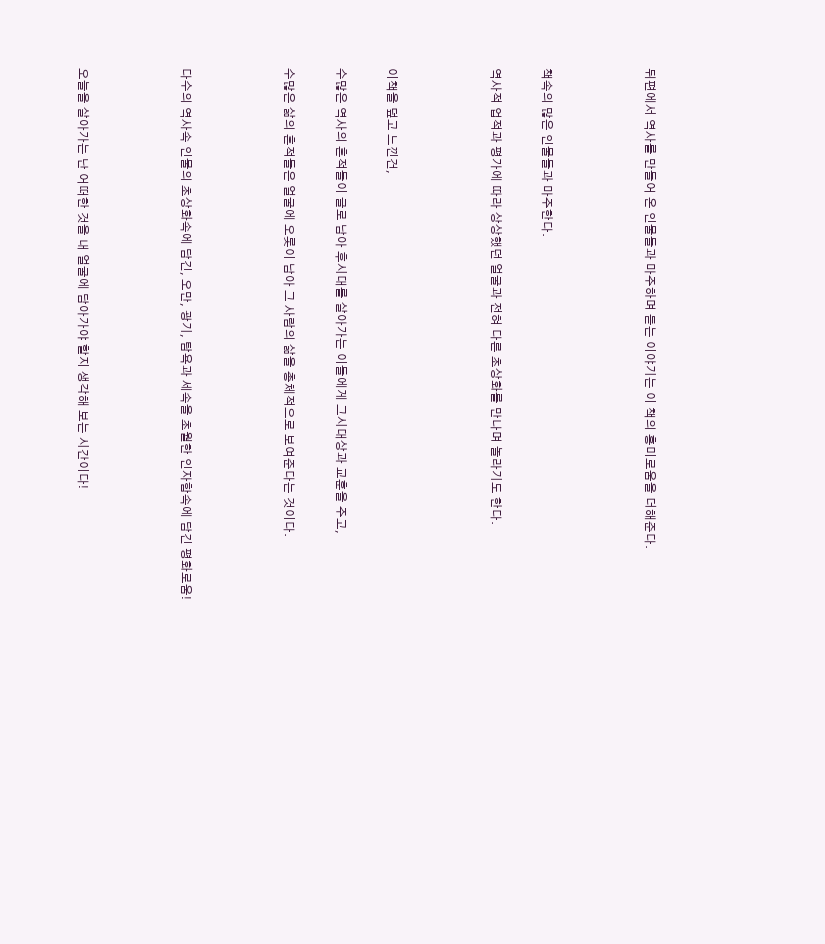뒤편에서 역사를 만들어 온 인물들과 마주하며 듣는 이야기는 이 책의 흥미로움을 더해준다.



책속의 많은 인물들과 마주한다.

역사적 업적과 평가에 따라 상상했던 얼굴과 전혀 다른 초상화를 만나며 놀라기도 한다.



이책을 덮고 느낀건,

수많은 역사의 흔적들이 글로 남아 후시대를 살아가는 이들에게 그시대상과 교훈을 주고,

수많은 삶의 흔적들은 얼굴에 오롯이 남아 그 사람의 삶을 총체적으로 보여준다는 것이다.



다수의 역사속 인물의 초상화속에 담긴, 오만, 광기, 탐욕과 세속을 초월한 인자함속에 담긴 평화로움!



오늘을 살아가는 난 어떠한 것을 내 얼굴에 담아가야 할지 생각해 보는 시간이다!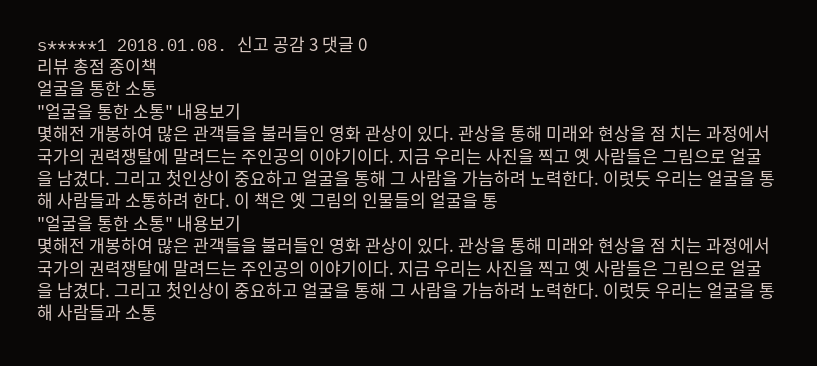s*****1 2018.01.08. 신고 공감 3 댓글 0
리뷰 총점 종이책
얼굴을 통한 소통
"얼굴을 통한 소통" 내용보기
몇해전 개봉하여 많은 관객들을 불러들인 영화 관상이 있다. 관상을 통해 미래와 현상을 점 치는 과정에서 국가의 권력쟁탈에 말려드는 주인공의 이야기이다. 지금 우리는 사진을 찍고 옛 사람들은 그림으로 얼굴을 남겼다. 그리고 첫인상이 중요하고 얼굴을 통해 그 사람을 가늠하려 노력한다. 이럿듯 우리는 얼굴을 통해 사람들과 소통하려 한다. 이 책은 옛 그림의 인물들의 얼굴을 통
"얼굴을 통한 소통" 내용보기
몇해전 개봉하여 많은 관객들을 불러들인 영화 관상이 있다. 관상을 통해 미래와 현상을 점 치는 과정에서 국가의 권력쟁탈에 말려드는 주인공의 이야기이다. 지금 우리는 사진을 찍고 옛 사람들은 그림으로 얼굴을 남겼다. 그리고 첫인상이 중요하고 얼굴을 통해 그 사람을 가늠하려 노력한다. 이럿듯 우리는 얼굴을 통해 사람들과 소통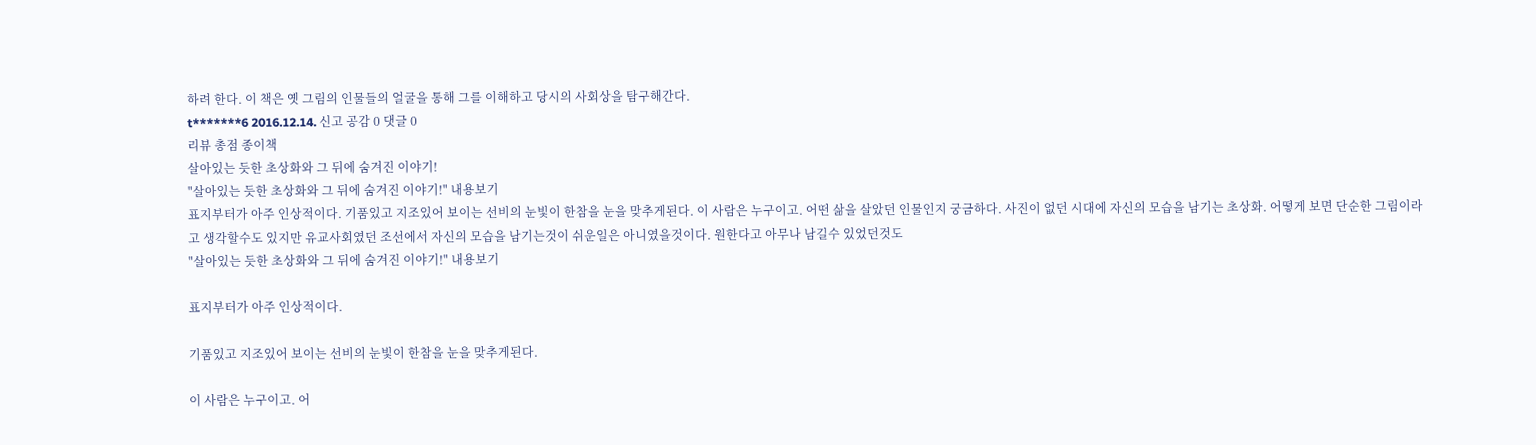하려 한다. 이 책은 옛 그림의 인물들의 얼굴을 통해 그를 이해하고 당시의 사회상을 탐구해간다.
t*******6 2016.12.14. 신고 공감 0 댓글 0
리뷰 총점 종이책
살아있는 듯한 초상화와 그 뒤에 숨겨진 이야기!
"살아있는 듯한 초상화와 그 뒤에 숨겨진 이야기!" 내용보기
표지부터가 아주 인상적이다. 기품있고 지조있어 보이는 선비의 눈빛이 한참을 눈을 맞추게된다. 이 사람은 누구이고. 어떤 삶을 살았던 인물인지 궁금하다. 사진이 없던 시대에 자신의 모습을 남기는 초상화. 어떻게 보면 단순한 그림이라고 생각할수도 있지만 유교사회였던 조선에서 자신의 모습을 남기는것이 쉬운일은 아니였을것이다. 원한다고 아무나 남길수 있었던것도
"살아있는 듯한 초상화와 그 뒤에 숨겨진 이야기!" 내용보기

표지부터가 아주 인상적이다.

기품있고 지조있어 보이는 선비의 눈빛이 한참을 눈을 맞추게된다.

이 사람은 누구이고. 어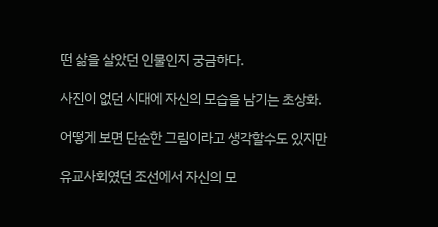떤 삶을 살았던 인물인지 궁금하다.

사진이 없던 시대에 자신의 모습을 남기는 초상화.

어떻게 보면 단순한 그림이라고 생각할수도 있지만

유교사회였던 조선에서 자신의 모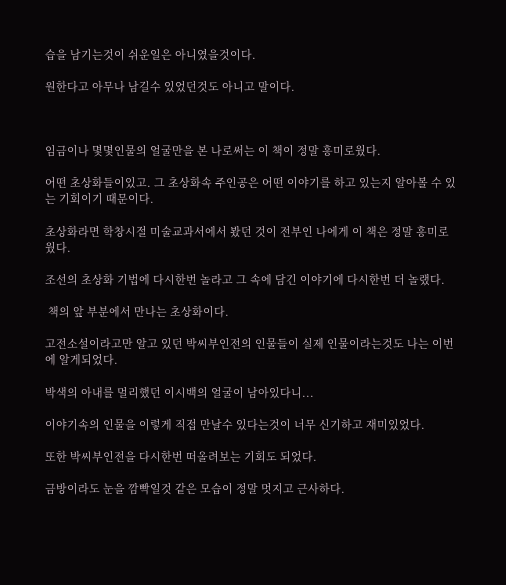습을 남기는것이 쉬운일은 아니였을것이다.

원한다고 아무나 남길수 있었던것도 아니고 말이다.



임금이나 몇몇인물의 얼굴만을 본 나로써는 이 책이 정말 흥미로웠다.

어떤 초상화들이있고. 그 초상화속 주인공은 어떤 이야기를 하고 있는지 알아볼 수 있는 기회이기 때문이다.

초상화라면 학창시절 미술교과서에서 봤던 것이 전부인 나에게 이 책은 정말 흥미로웠다.

조선의 초상화 기법에 다시한번 놀라고 그 속에 담긴 이야기에 다시한번 더 놀랬다.

 책의 앞 부분에서 만나는 초상화이다.

고전소설이라고만 알고 있던 박씨부인전의 인물들이 실제 인물이라는것도 나는 이번에 알게되었다.

박색의 아내를 멀리했던 이시백의 얼굴이 남아있다니...

이야기속의 인물을 이렇게 직접 만날수 있다는것이 너무 신기하고 재미있었다.

또한 박씨부인전을 다시한번 떠올려보는 기회도 되었다.

금방이라도 눈을 깜빡일것 같은 모습이 정말 멋지고 근사하다.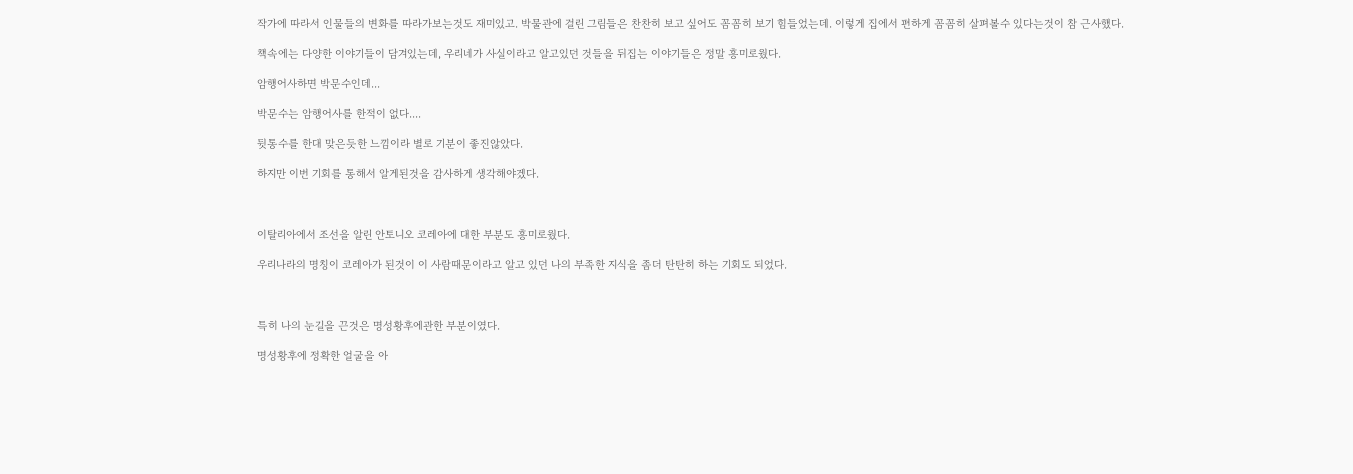작가에 따라서 인물들의 변화를 따라가보는것도 재미있고. 박물관에 걸린 그림들은 찬찬히 보고 싶어도 꼼꼼히 보기 힘들었는데. 이렇게 집에서 편하게 꼼꼼히 살펴볼수 있다는것이 참 근사했다.

책속에는 다양한 이야기들이 담겨있는데, 우리네가 사실이라고 알고있던 것들을 뒤집는 이야기들은 정말 흥미로웠다.

암행어사하면 박문수인데...

박문수는 암행어사를 한적이 없다....

뒷통수를 한대 맞은듯한 느낌이라 별로 기분이 좋진않았다.

하지만 이번 기회를 통해서 알게된것을 감사하게 생각해야겠다.



이탈리아에서 조선을 알린 안토니오 코레아에 대한 부분도 흥미로웠다.

우리나라의 명칭이 코레아가 된것이 이 사람때문이라고 알고 있던 나의 부족한 지식을 좀더 탄탄히 하는 기회도 되었다.



특히 나의 눈길을 끈것은 명성황후에관한 부분이였다.

명성황후에 정확한 얼굴을 아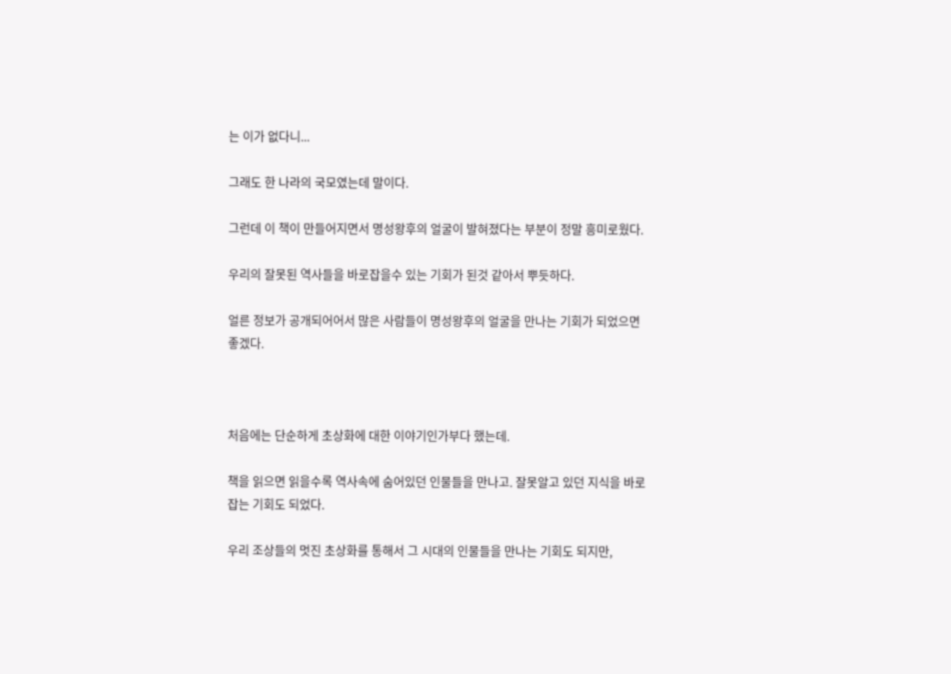는 이가 없다니...

그래도 한 나라의 국모였는데 말이다.

그런데 이 책이 만들어지면서 명성왕후의 얼굴이 발혀졌다는 부분이 정말 흥미로웠다.

우리의 잘못된 역사들을 바로잡을수 있는 기회가 된것 같아서 뿌듯하다.

얼른 정보가 공개되어어서 많은 사람들이 명성왕후의 얼굴을 만나는 기회가 되었으면 좋겠다.



처음에는 단순하게 초상화에 대한 이야기인가부다 했는데.

책을 읽으면 읽을수록 역사속에 숨어있던 인물들을 만나고. 잘못알고 있던 지식을 바로잡는 기회도 되었다.

우리 조상들의 멋진 초상화를 통해서 그 시대의 인물들을 만나는 기회도 되지만,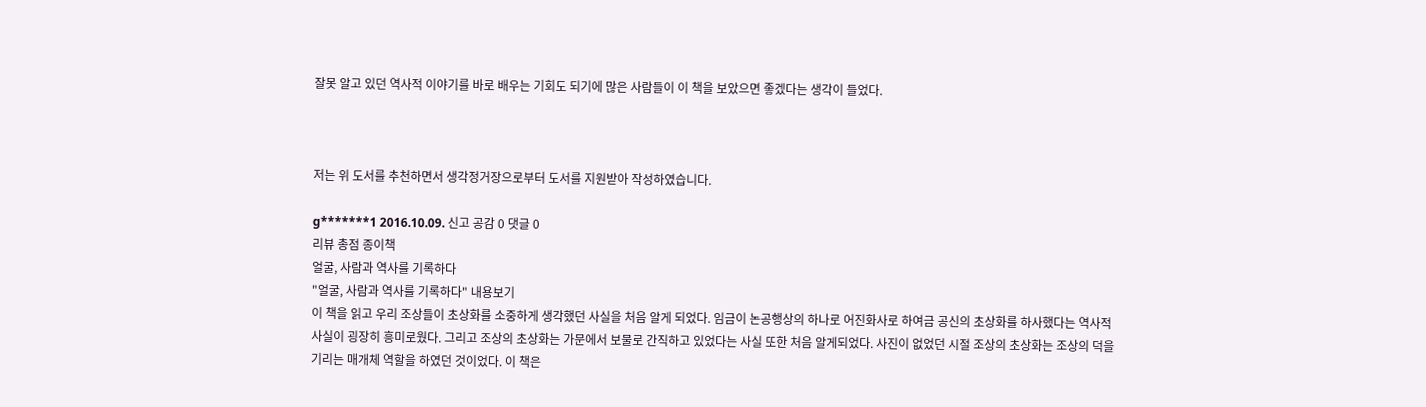잘못 알고 있던 역사적 이야기를 바로 배우는 기회도 되기에 많은 사람들이 이 책을 보았으면 좋겠다는 생각이 들었다.



저는 위 도서를 추천하면서 생각정거장으로부터 도서를 지원받아 작성하였습니다.

g*******1 2016.10.09. 신고 공감 0 댓글 0
리뷰 총점 종이책
얼굴, 사람과 역사를 기록하다
"얼굴, 사람과 역사를 기록하다" 내용보기
이 책을 읽고 우리 조상들이 초상화를 소중하게 생각했던 사실을 처음 알게 되었다. 임금이 논공행상의 하나로 어진화사로 하여금 공신의 초상화를 하사했다는 역사적 사실이 굉장히 흥미로웠다. 그리고 조상의 초상화는 가문에서 보물로 간직하고 있었다는 사실 또한 처음 알게되었다. 사진이 없었던 시절 조상의 초상화는 조상의 덕을 기리는 매개체 역할을 하였던 것이었다. 이 책은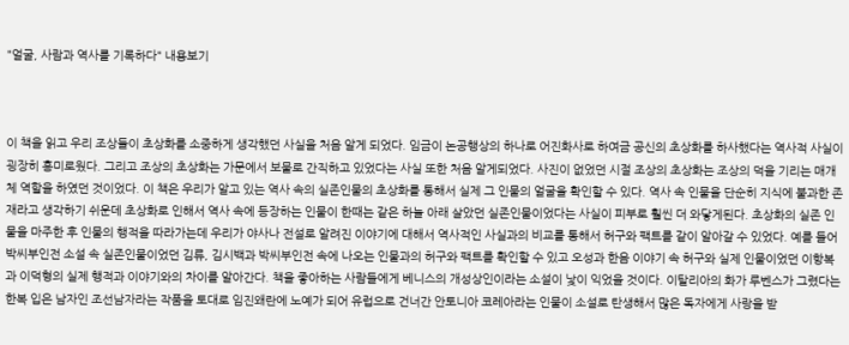"얼굴, 사람과 역사를 기록하다" 내용보기



이 책을 읽고 우리 조상들이 초상화를 소중하게 생각했던 사실을 처음 알게 되었다. 임금이 논공행상의 하나로 어진화사로 하여금 공신의 초상화를 하사했다는 역사적 사실이 굉장히 흥미로웠다. 그리고 조상의 초상화는 가문에서 보물로 간직하고 있었다는 사실 또한 처음 알게되었다. 사진이 없었던 시절 조상의 초상화는 조상의 덕을 기리는 매개체 역할을 하였던 것이었다. 이 책은 우리가 알고 있는 역사 속의 실존인물의 초상화를 통해서 실제 그 인물의 얼굴을 확인할 수 있다. 역사 속 인물을 단순히 지식에 불과한 존재라고 생각하기 쉬운데 초상화로 인해서 역사 속에 등장하는 인물이 한때는 같은 하늘 아래 살았던 실존인물이었다는 사실이 피부로 훨씬 더 와닿게된다. 초상화의 실존 인물을 마주한 후 인물의 행적을 따라가는데 우리가 야사나 전설로 알려진 이야기에 대해서 역사적인 사실과의 비교를 통해서 허구와 팩트를 같이 알아갈 수 있었다. 예를 들어 박씨부인전 소설 속 실존인물이었던 김류, 김시백과 박씨부인전 속에 나오는 인물과의 허구와 팩트를 확인할 수 있고 오성과 한음 이야기 속 허구와 실제 인물이었던 이항복과 이덕형의 실제 행적과 이야기와의 차이를 알아간다. 책을 좋아하는 사람들에게 베니스의 개성상인이라는 소설이 낯이 익었을 것이다. 이탈리아의 화가 루벤스가 그렸다는 한복 입은 남자인 조선남자라는 작품을 토대로 임진왜란에 노예가 되어 유럽으로 건너간 안토니아 코레아라는 인물이 소설로 탄생해서 많은 독자에게 사랑을 받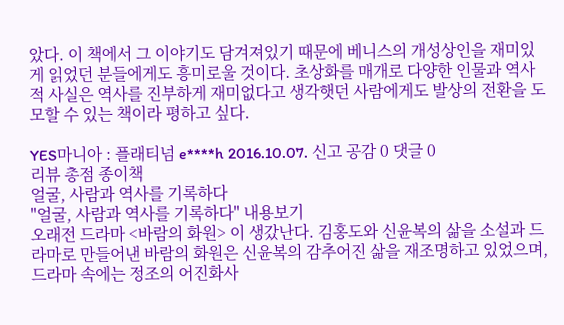았다. 이 책에서 그 이야기도 담겨져있기 때문에 베니스의 개성상인을 재미있게 읽었던 분들에게도 흥미로울 것이다. 초상화를 매개로 다양한 인물과 역사적 사실은 역사를 진부하게 재미없다고 생각햇던 사람에게도 발상의 전환을 도모할 수 있는 책이라 평하고 싶다.

YES마니아 : 플래티넘 e****h 2016.10.07. 신고 공감 0 댓글 0
리뷰 총점 종이책
얼굴, 사람과 역사를 기록하다
"얼굴, 사람과 역사를 기록하다" 내용보기
오래전 드라마 <바람의 화원> 이 생갔난다. 김홍도와 신윤복의 삶을 소설과 드라마로 만들어낸 바람의 화원은 신윤복의 감추어진 삶을 재조명하고 있었으며, 드라마 속에는 정조의 어진화사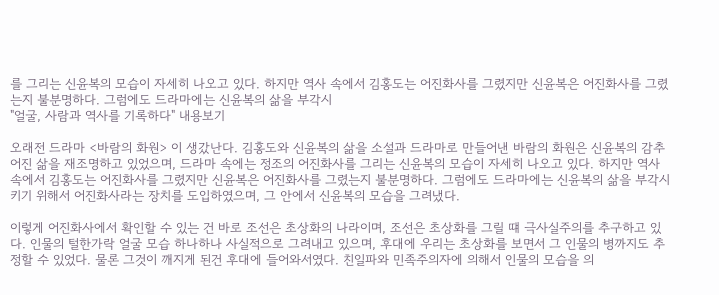를 그리는 신윤복의 모습이 자세히 나오고 있다. 하지만 역사 속에서 김홍도는 어진화사를 그렸지만 신윤복은 어진화사를 그렸는지 불분명하다. 그럼에도 드라마에는 신윤복의 삶을 부각시
"얼굴, 사람과 역사를 기록하다" 내용보기

오래전 드라마 <바람의 화원> 이 생갔난다. 김홍도와 신윤복의 삶을 소설과 드라마로 만들어낸 바람의 화원은 신윤복의 감추어진 삶을 재조명하고 있었으며, 드라마 속에는 정조의 어진화사를 그리는 신윤복의 모습이 자세히 나오고 있다. 하지만 역사 속에서 김홍도는 어진화사를 그렸지만 신윤복은 어진화사를 그렸는지 불분명하다. 그럼에도 드라마에는 신윤복의 삶을 부각시키기 위해서 어진화사라는 장치를 도입하였으며, 그 안에서 신윤복의 모습을 그려냈다.

이렇게 어진화사에서 확인할 수 있는 건 바로 조선은 초상화의 나라이며, 조선은 초상화를 그릴 떄 극사실주의를 추구하고 있다. 인물의 털한가락 얼굴 모습 하나하나 사실적으로 그려내고 있으며, 후대에 우리는 초상화를 보면서 그 인물의 병까지도 추정할 수 있었다. 물론 그것이 깨지게 된건 후대에 들어와서였다. 친일파와 민족주의자에 의해서 인물의 모습을 의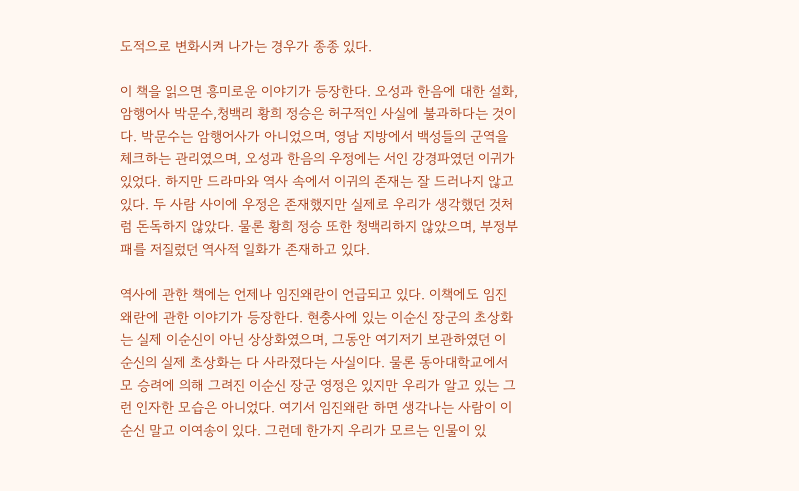도적으로 변화시켜 나가는 경우가 종종 있다.

이 책을 읽으면 흥미로운 이야기가 등장한다. 오성과 한음에 대한 설화, 암행어사 박문수,청백리 황희 정승은 허구적인 사실에 불과하다는 것이다. 박문수는 암행어사가 아니었으며, 영남 지방에서 백성들의 군역을 체크하는 관리였으며, 오성과 한음의 우정에는 서인 강경파였던 이귀가 있었다. 하지만 드라마와 역사 속에서 이귀의 존재는 잘 드러나지 않고 있다. 두 사람 사이에 우정은 존재했지만 실제로 우리가 생각했던 것처럼 돈독하지 않았다. 물론 황희 정승 또한 청백리하지 않았으며, 부정부패를 저질렀던 역사적 일화가 존재하고 있다.

역사에 관한 책에는 언제나 임진왜란이 언급되고 있다. 이책에도 임진왜란에 관한 이야기가 등장한다. 현충사에 있는 이순신 장군의 초상화는 실제 이순신이 아닌 상상화였으며, 그동안 여기저기 보관하였던 이순신의 실제 초상화는 다 사라졌다는 사실이다. 물론 동아대학교에서 모 승려에 의해 그려진 이순신 장군 영정은 있지만 우리가 알고 있는 그런 인자한 모습은 아니었다. 여기서 임진왜란 하면 생각나는 사람이 이순신 말고 이여송이 있다. 그런데 한가지 우리가 모르는 인물이 있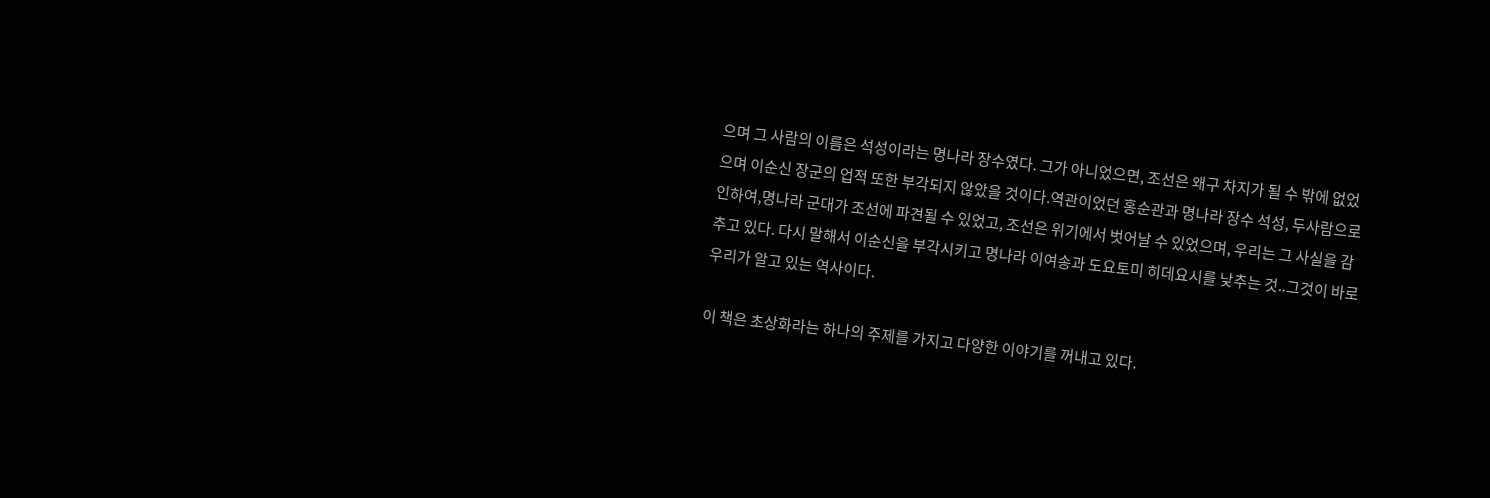으며 그 사람의 이름은 석성이라는 명나라 장수였다. 그가 아니었으면, 조선은 왜구 차지가 될 수 밖에 없었으며 이순신 장군의 업적 또한 부각되지 않았을 것이다.역관이었던 홍순관과 명나라 장수 석성, 두사람으로 인하여,명나라 군대가 조선에 파견될 수 있었고, 조선은 위기에서 벗어날 수 있었으며, 우리는 그 사실을 감추고 있다. 다시 말해서 이순신을 부각시키고 명나라 이여송과 도요토미 히데요시를 낮추는 것..그것이 바로 우리가 알고 있는 역사이다.

이 책은 초상화라는 하나의 주제를 가지고 다양한 이야기를 꺼내고 있다.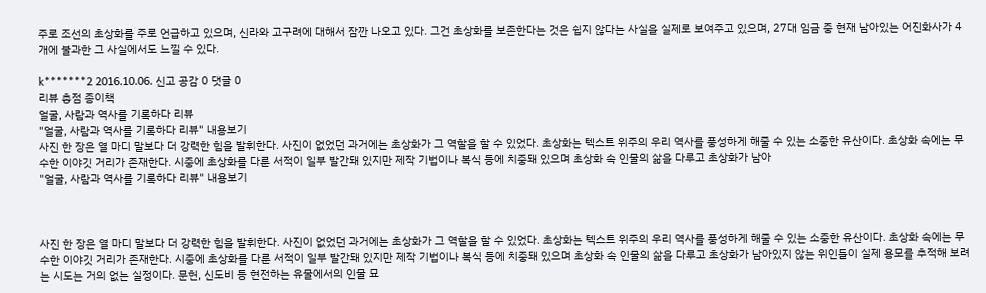주로 조선의 초상화를 주로 언급하고 있으며, 신라와 고구려에 대해서 잠깐 나오고 있다. 그건 초상화를 보존한다는 것은 쉽지 않다는 사실을 실제로 보여주고 있으며, 27대 임금 중 현재 남아있는 어진화사가 4개에 불과한 그 사실에서도 느낄 수 있다.

k*******2 2016.10.06. 신고 공감 0 댓글 0
리뷰 총점 종이책
얼굴, 사람과 역사를 기록하다 리뷰
"얼굴, 사람과 역사를 기록하다 리뷰" 내용보기
사진 한 장은 열 마디 말보다 더 강력한 힘을 발휘한다. 사진이 없었던 과거에는 초상화가 그 역할을 할 수 있었다. 초상화는 텍스트 위주의 우리 역사를 풍성하게 해줄 수 있는 소중한 유산이다. 초상화 속에는 무수한 이야깃 거리가 존재한다. 시중에 초상화를 다룬 서적이 일부 발간돼 있지만 제작 기법이나 복식 등에 치중돼 있으며 초상화 속 인물의 삶을 다루고 초상화가 남아
"얼굴, 사람과 역사를 기록하다 리뷰" 내용보기



사진 한 장은 열 마디 말보다 더 강력한 힘을 발휘한다. 사진이 없었던 과거에는 초상화가 그 역할을 할 수 있었다. 초상화는 텍스트 위주의 우리 역사를 풍성하게 해줄 수 있는 소중한 유산이다. 초상화 속에는 무수한 이야깃 거리가 존재한다. 시중에 초상화를 다룬 서적이 일부 발간돼 있지만 제작 기법이나 복식 등에 치중돼 있으며 초상화 속 인물의 삶을 다루고 초상화가 남아있지 않는 위인들이 실제 용모를 추적해 보려는 시도는 거의 없는 실정이다. 문헌, 신도비 등 현전하는 유물에서의 인물 묘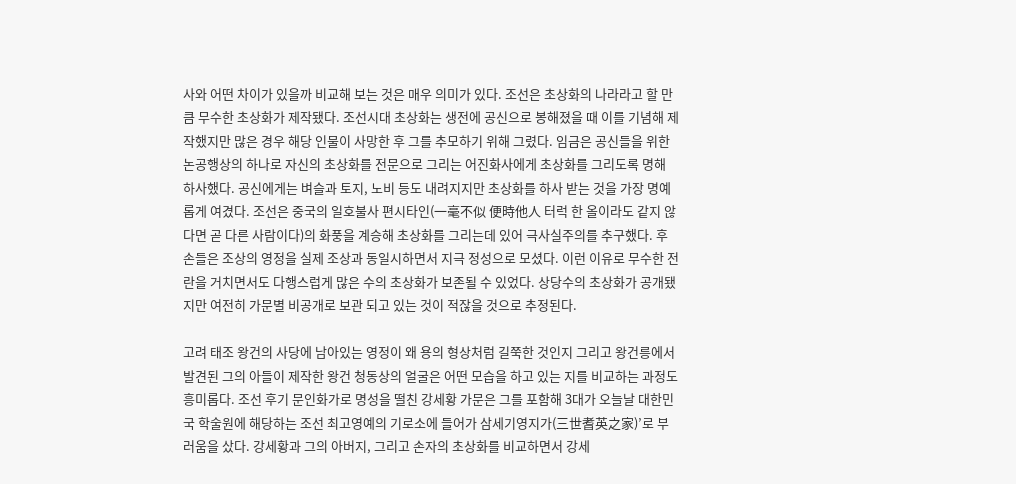사와 어떤 차이가 있을까 비교해 보는 것은 매우 의미가 있다. 조선은 초상화의 나라라고 할 만큼 무수한 초상화가 제작됐다. 조선시대 초상화는 생전에 공신으로 봉해졌을 때 이를 기념해 제작했지만 많은 경우 해당 인물이 사망한 후 그를 추모하기 위해 그렸다. 임금은 공신들을 위한 논공행상의 하나로 자신의 초상화를 전문으로 그리는 어진화사에게 초상화를 그리도록 명해 하사했다. 공신에게는 벼슬과 토지, 노비 등도 내려지지만 초상화를 하사 받는 것을 가장 명예롭게 여겼다. 조선은 중국의 일호불사 편시타인(一毫不似 便時他人 터럭 한 올이라도 같지 않다면 곧 다른 사람이다)의 화풍을 계승해 초상화를 그리는데 있어 극사실주의를 추구했다. 후손들은 조상의 영정을 실제 조상과 동일시하면서 지극 정성으로 모셨다. 이런 이유로 무수한 전란을 거치면서도 다행스럽게 많은 수의 초상화가 보존될 수 있었다. 상당수의 초상화가 공개됐지만 여전히 가문별 비공개로 보관 되고 있는 것이 적잖을 것으로 추정된다.

고려 태조 왕건의 사당에 남아있는 영정이 왜 용의 형상처럼 길쭉한 것인지 그리고 왕건릉에서 발견된 그의 아들이 제작한 왕건 청동상의 얼굴은 어떤 모습을 하고 있는 지를 비교하는 과정도 흥미롭다. 조선 후기 문인화가로 명성을 떨친 강세황 가문은 그를 포함해 3대가 오늘날 대한민국 학술원에 해당하는 조선 최고영예의 기로소에 들어가 삼세기영지가(三世耆英之家)’로 부러움을 샀다. 강세황과 그의 아버지, 그리고 손자의 초상화를 비교하면서 강세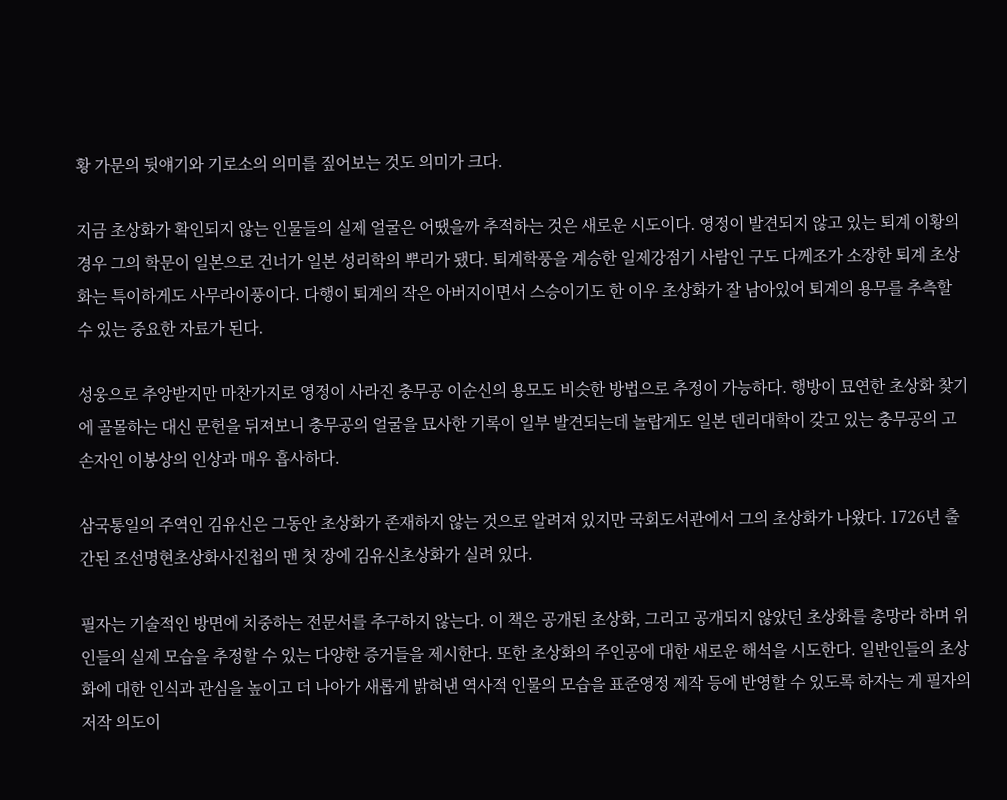황 가문의 뒷얘기와 기로소의 의미를 짚어보는 것도 의미가 크다.

지금 초상화가 확인되지 않는 인물들의 실제 얼굴은 어땠을까 추적하는 것은 새로운 시도이다. 영정이 발견되지 않고 있는 퇴계 이황의 경우 그의 학문이 일본으로 건너가 일본 성리학의 뿌리가 됐다. 퇴계학풍을 계승한 일제강점기 사람인 구도 다께조가 소장한 퇴계 초상화는 특이하게도 사무라이풍이다. 다행이 퇴계의 작은 아버지이면서 스승이기도 한 이우 초상화가 잘 남아있어 퇴계의 용무를 추측할 수 있는 중요한 자료가 된다.

성웅으로 추앙받지만 마찬가지로 영정이 사라진 충무공 이순신의 용모도 비슷한 방법으로 추정이 가능하다. 행방이 묘연한 초상화 찾기에 골몰하는 대신 문헌을 뒤져보니 충무공의 얼굴을 묘사한 기록이 일부 발견되는데 놀랍게도 일본 덴리대학이 갖고 있는 충무공의 고손자인 이봉상의 인상과 매우 흡사하다.

삼국통일의 주역인 김유신은 그동안 초상화가 존재하지 않는 것으로 알려져 있지만 국회도서관에서 그의 초상화가 나왔다. 1726년 출간된 조선명현초상화사진첩의 맨 첫 장에 김유신초상화가 실려 있다.

필자는 기술적인 방면에 치중하는 전문서를 추구하지 않는다. 이 책은 공개된 초상화, 그리고 공개되지 않았던 초상화를 총망라 하며 위인들의 실제 모습을 추정할 수 있는 다양한 증거들을 제시한다. 또한 초상화의 주인공에 대한 새로운 해석을 시도한다. 일반인들의 초상화에 대한 인식과 관심을 높이고 더 나아가 새롭게 밝혀낸 역사적 인물의 모습을 표준영정 제작 등에 반영할 수 있도록 하자는 게 필자의 저작 의도이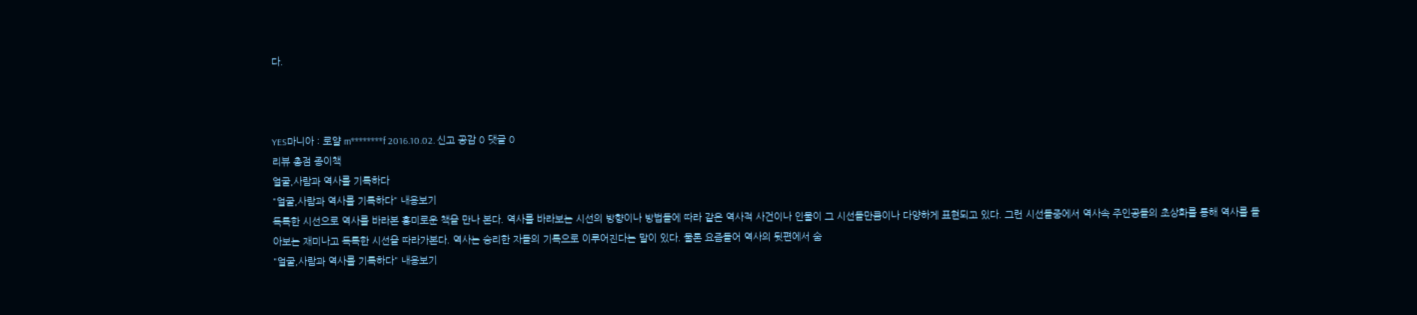다.



YES마니아 : 로얄 m********f 2016.10.02. 신고 공감 0 댓글 0
리뷰 총점 종이책
얼굴,사람과 역사를 기록하다
"얼굴,사람과 역사를 기록하다" 내용보기
독특한 시선으로 역사를 바라본 흥미로운 책을 만나 본다. 역사를 바라보는 시선의 방향이나 방법들에 따라 같은 역사적 사건이나 인물이 그 시선들만큼이나 다양하게 표현되고 있다. 그런 시선들중에서 역사속 주인공들의 초상화를 통해 역사를 돌아보는 재미나고 독특한 시선을 따라가본다. 역사는 승리한 자들의 기록으로 이루어진다는 말이 있다. 물론 요즘들어 역사의 뒷편에서 숨
"얼굴,사람과 역사를 기록하다" 내용보기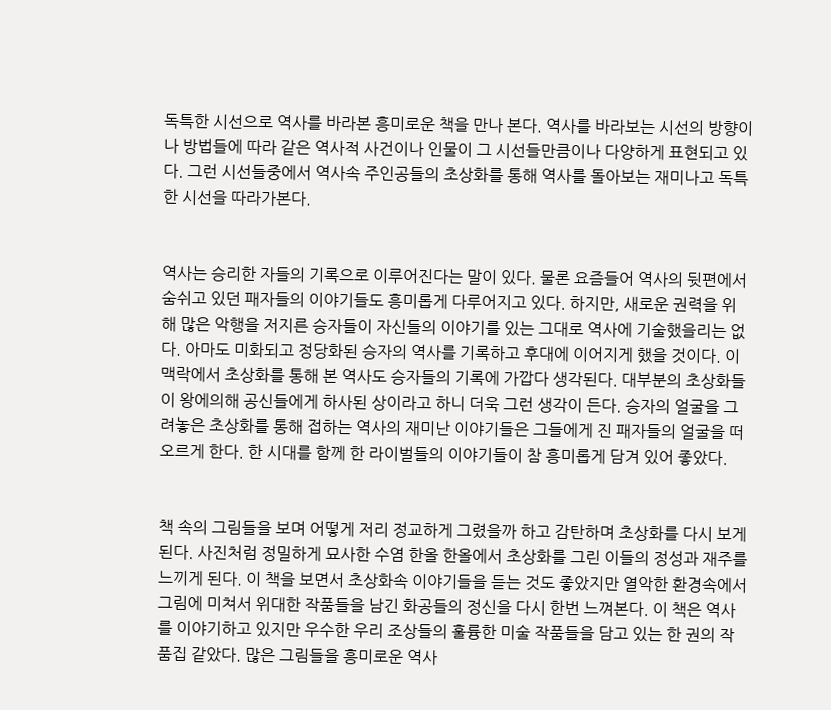독특한 시선으로 역사를 바라본 흥미로운 책을 만나 본다. 역사를 바라보는 시선의 방향이나 방법들에 따라 같은 역사적 사건이나 인물이 그 시선들만큼이나 다양하게 표현되고 있다. 그런 시선들중에서 역사속 주인공들의 초상화를 통해 역사를 돌아보는 재미나고 독특한 시선을 따라가본다.


역사는 승리한 자들의 기록으로 이루어진다는 말이 있다. 물론 요즘들어 역사의 뒷편에서 숨쉬고 있던 패자들의 이야기들도 흥미롭게 다루어지고 있다. 하지만, 새로운 권력을 위해 많은 악행을 저지른 승자들이 자신들의 이야기를 있는 그대로 역사에 기술했을리는 없다. 아마도 미화되고 정당화된 승자의 역사를 기록하고 후대에 이어지게 했을 것이다. 이 맥락에서 초상화를 통해 본 역사도 승자들의 기록에 가깝다 생각된다. 대부분의 초상화들이 왕에의해 공신들에게 하사된 상이라고 하니 더욱 그런 생각이 든다. 승자의 얼굴을 그려놓은 초상화를 통해 접하는 역사의 재미난 이야기들은 그들에게 진 패자들의 얼굴을 떠오르게 한다. 한 시대를 함께 한 라이벌들의 이야기들이 참 흥미롭게 담겨 있어 좋았다.


책 속의 그림들을 보며 어떻게 저리 정교하게 그렸을까 하고 감탄하며 초상화를 다시 보게 된다. 사진처럼 정밀하게 묘사한 수염 한올 한올에서 초상화를 그린 이들의 정성과 재주를 느끼게 된다. 이 책을 보면서 초상화속 이야기들을 듣는 것도 좋았지만 열악한 환경속에서 그림에 미쳐서 위대한 작품들을 남긴 화공들의 정신을 다시 한번 느껴본다. 이 책은 역사를 이야기하고 있지만 우수한 우리 조상들의 훌륭한 미술 작품들을 담고 있는 한 권의 작품집 같았다. 많은 그림들을 흥미로운 역사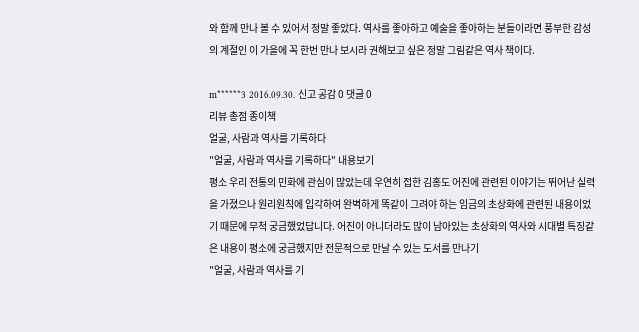와 함께 만나 볼 수 있어서 정말 좋았다. 역사를 좋아하고 예술을 좋아하는 분들이라면 풍부한 감성의 계절인 이 가을에 꼭 한번 만나 보시라 권해보고 싶은 정말 그림같은 역사 책이다.

m******3 2016.09.30. 신고 공감 0 댓글 0
리뷰 총점 종이책
얼굴, 사람과 역사를 기록하다
"얼굴, 사람과 역사를 기록하다" 내용보기
평소 우리 전통의 민화에 관심이 많았는데 우연히 접한 김홍도 어진에 관련된 이야기는 뛰어난 실력을 가졌으나 원리원칙에 입각하여 완벽하게 똑같이 그려야 하는 임금의 초상화에 관련된 내용이었기 때문에 무척 궁금했었답니다. 어진이 아니더라도 많이 남아있는 초상화의 역사와 시대별 특징같은 내용이 평소에 궁금했지만 전문적으로 만날 수 있는 도서를 만나기
"얼굴, 사람과 역사를 기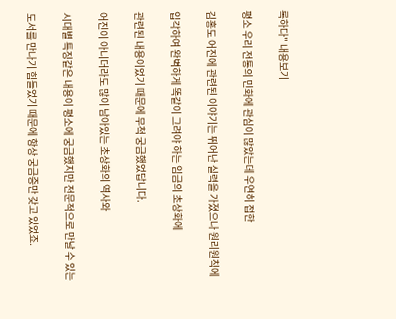록하다" 내용보기

평소 우리 전통의 민화에 관심이 많았는데 우연히 접한

김홍도 어진에 관련된 이야기는 뛰어난 실력을 가졌으나 원리원칙에

입각하여 완벽하게 똑같이 그려야 하는 임금의 초상화에

관련된 내용이었기 때문에 무척 궁금했었답니다.

어진이 아니더라도 많이 남아있는 초상화의 역사와

시대별 특징같은 내용이 평소에 궁금했지만 전문적으로 만날 수 있는

도서를 만나기 힘들었기 때문에 항상 궁금증만 갖고 있었죠.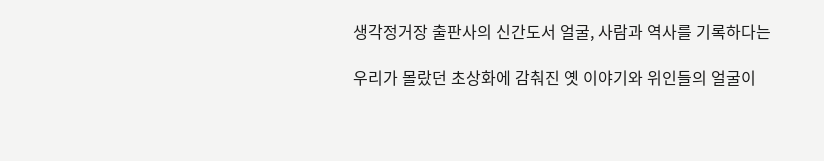생각정거장 출판사의 신간도서 얼굴, 사람과 역사를 기록하다는

우리가 몰랐던 초상화에 감춰진 옛 이야기와 위인들의 얼굴이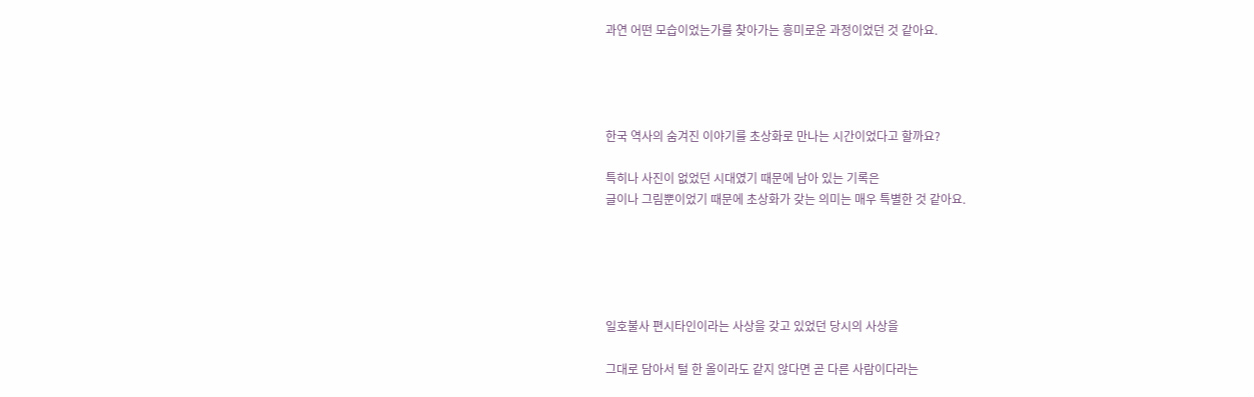과연 어떤 모습이었는가를 찾아가는 흥미로운 과정이었던 것 같아요.




한국 역사의 숨겨진 이야기를 초상화로 만나는 시간이었다고 할까요?

특히나 사진이 없었던 시대였기 때문에 남아 있는 기록은
글이나 그림뿐이었기 때문에 초상화가 갖는 의미는 매우 특별한 것 같아요.





일호불사 편시타인이라는 사상을 갖고 있었던 당시의 사상을

그대로 담아서 털 한 올이라도 같지 않다면 곧 다른 사람이다라는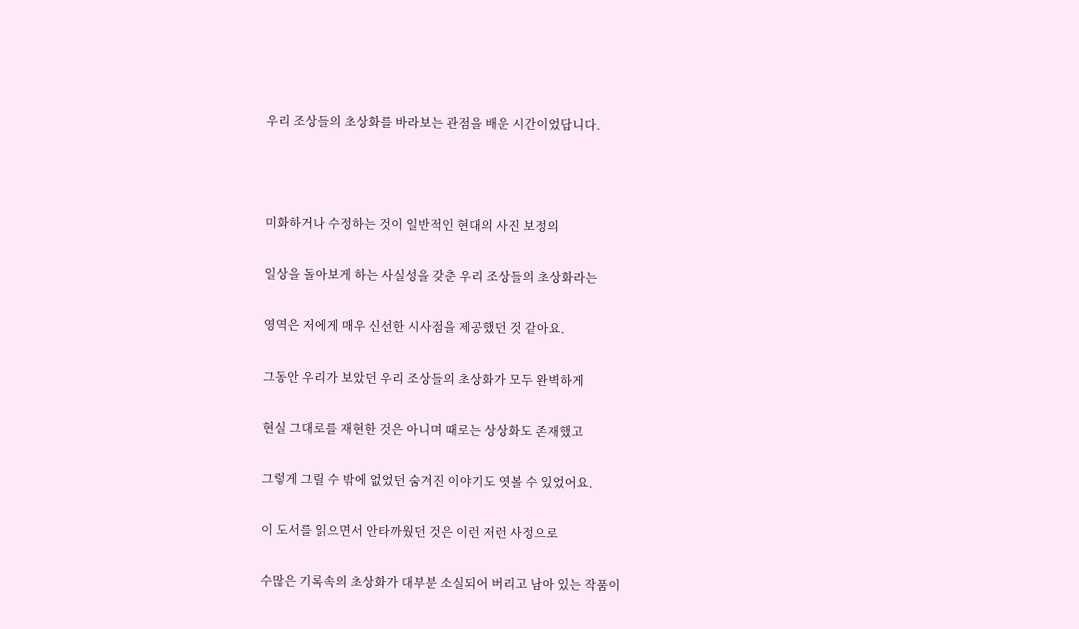우리 조상들의 초상화를 바라보는 관점을 배운 시간이었답니다.



미화하거나 수정하는 것이 일반적인 현대의 사진 보정의

일상을 돌아보게 하는 사실성을 갖춘 우리 조상들의 초상화라는

영역은 저에게 매우 신선한 시사점을 제공했던 것 같아요.

그동안 우리가 보았던 우리 조상들의 초상화가 모두 완벽하게

현실 그대로를 재현한 것은 아니며 때로는 상상화도 존재했고

그렇게 그릴 수 밖에 없었던 숨겨진 이야기도 엿볼 수 있었어요.

이 도서를 읽으면서 안타까웠던 것은 이런 저런 사정으로

수많은 기록속의 초상화가 대부분 소실되어 버리고 남아 있는 작품이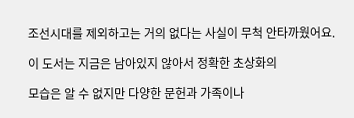조선시대를 제외하고는 거의 없다는 사실이 무척 안타까웠어요.

이 도서는 지금은 남아있지 않아서 정확한 초상화의

모습은 알 수 없지만 다양한 문헌과 가족이나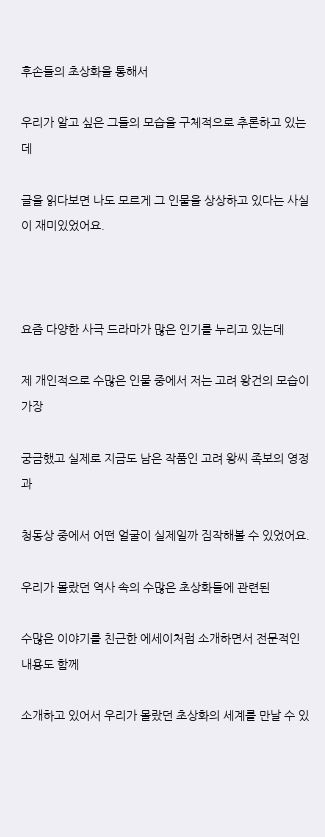후손들의 초상화을 통해서

우리가 알고 싶은 그들의 모습을 구체적으로 추론하고 있는데

글을 읽다보면 나도 모르게 그 인물을 상상하고 있다는 사실이 재미있었어요.



요즘 다양한 사극 드라마가 많은 인기를 누리고 있는데

제 개인적으로 수많은 인물 중에서 저는 고려 왕건의 모습이 가장

궁금했고 실제로 지금도 남은 작품인 고려 왕씨 족보의 영정과

청동상 중에서 어떤 얼굴이 실제일까 짐작해볼 수 있었어요.

우리가 몰랐던 역사 속의 수많은 초상화들에 관련된

수많은 이야기를 친근한 에세이처럼 소개하면서 전문적인 내용도 함께

소개하고 있어서 우리가 몰랐던 초상화의 세계를 만날 수 있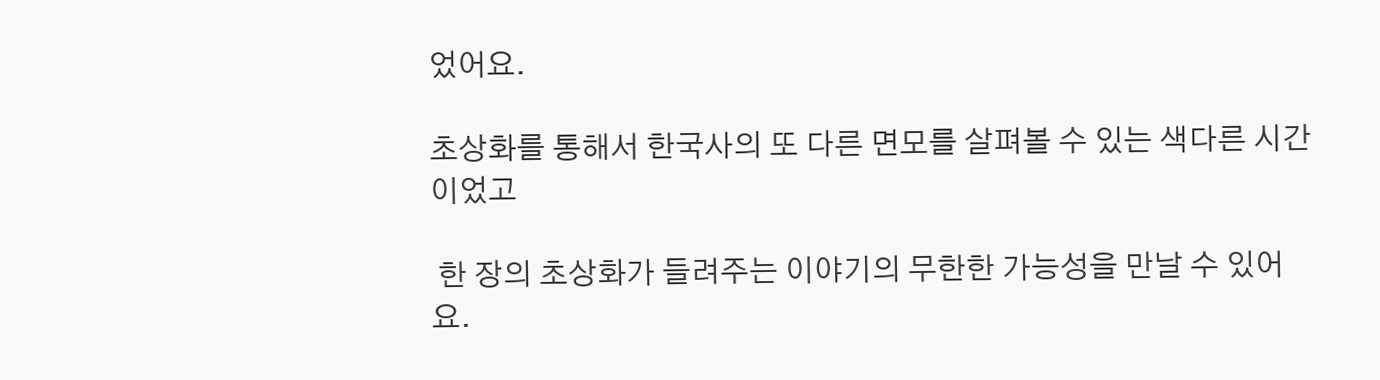었어요.

초상화를 통해서 한국사의 또 다른 면모를 살펴볼 수 있는 색다른 시간이었고

 한 장의 초상화가 들려주는 이야기의 무한한 가능성을 만날 수 있어요.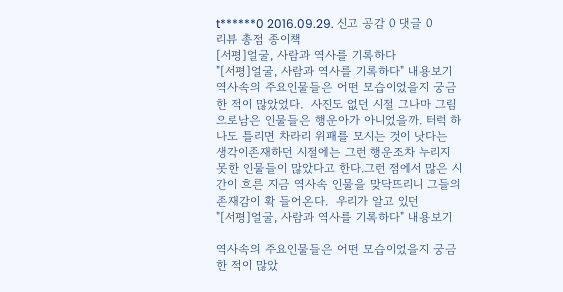t******0 2016.09.29. 신고 공감 0 댓글 0
리뷰 총점 종이책
[서평]얼굴, 사람과 역사를 기록하다
"[서평]얼굴, 사람과 역사를 기록하다" 내용보기
역사속의 주요인물들은 어떤 모습이었을지 궁금한 적이 많았었다.  사진도 없던 시절 그나마 그림으로남은 인물들은 행운아가 아니었을까. 터럭 하나도 틀리면 차라리 위패를 모시는 것이 낫다는 생각이존재하던 시절에는 그런 행운조차 누리지 못한 인물들이 많았다고 한다.그런 점에서 많은 시간이 흐른 지금 역사속 인물을 맞닥뜨리니 그들의 존재감이 확 들어온다.  우리가 알고 있던
"[서평]얼굴, 사람과 역사를 기록하다" 내용보기

역사속의 주요인물들은 어떤 모습이었을지 궁금한 적이 많았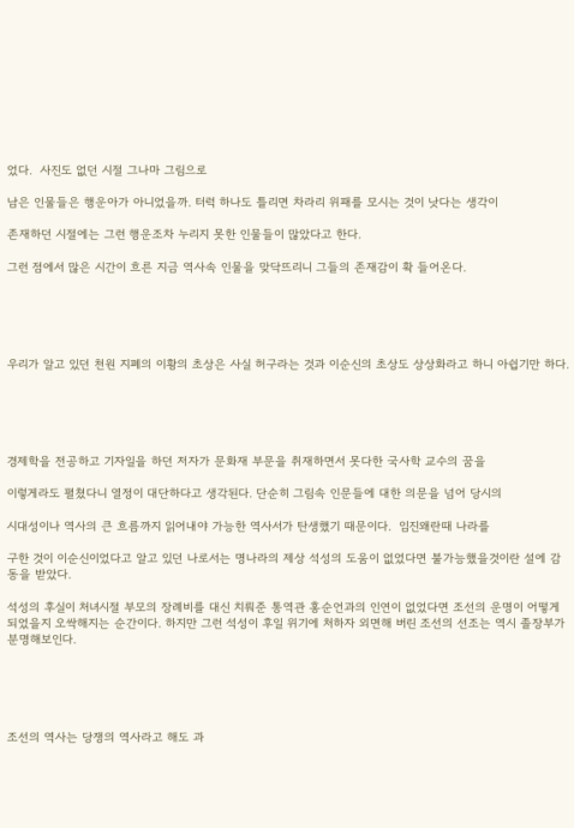었다.  사진도 없던 시절 그나마 그림으로

남은 인물들은 행운아가 아니었을까. 터럭 하나도 틀리면 차라리 위패를 모시는 것이 낫다는 생각이

존재하던 시절에는 그런 행운조차 누리지 못한 인물들이 많았다고 한다.

그런 점에서 많은 시간이 흐른 지금 역사속 인물을 맞닥뜨리니 그들의 존재감이 확 들어온다.





우리가 알고 있던 천원 지폐의 이황의 초상은 사실 허구라는 것과 이순신의 초상도 상상화라고 하니 아쉽기만 하다.





경제학을 전공하고 기자일을 하던 저자가 문화재 부문을 취재하면서 못다한 국사학 교수의 꿈을

이렇게라도 펼쳤다니 열정이 대단하다고 생각된다. 단순히 그림속 인문들에 대한 의문을 넘어 당시의

시대성이나 역사의 큰 흐름까지 읽어내야 가능한 역사서가 탄생했기 때문이다.  임진왜란때 나라를

구한 것이 이순신이었다고 알고 있던 나로서는 명나라의 제상 석성의 도움이 없었다면 불가능했을것이란 설에 감동을 받았다.

석성의 후실이 처녀시절 부모의 장례비를 대신 치뤄준 통역관 홍순언과의 인연이 없었다면 조선의 운명이 어떻게 되었을지 오싹해지는 순간이다. 하지만 그런 석성이 후일 위기에 처하자 외면해 버린 조선의 선조는 역시 졸장부가 분명해보인다.





조선의 역사는 당쟁의 역사라고 해도 과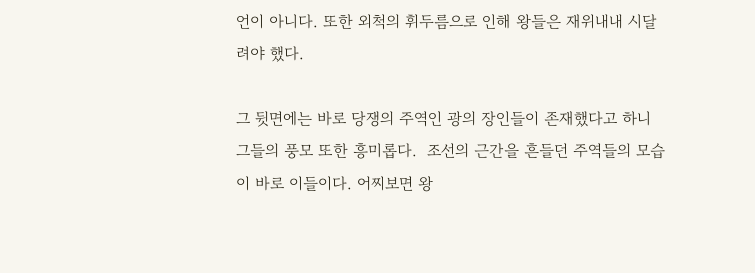언이 아니다. 또한 외척의 휘두름으로 인해 왕들은 재위내내 시달려야 했다.

그 뒷면에는 바로 당쟁의 주역인 광의 장인들이 존재했다고 하니 그들의 풍모 또한 흥미롭다.  조선의 근간을 흔들던 주역들의 모습이 바로 이들이다. 어찌보면 왕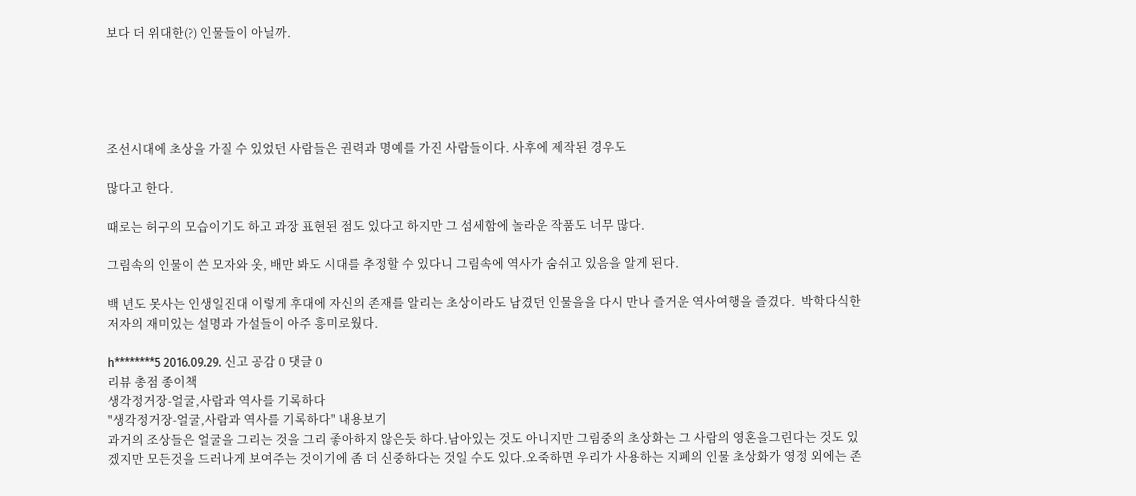보다 더 위대한(?) 인물들이 아닐까.





조선시대에 초상을 가질 수 있었던 사람들은 권력과 명예를 가진 사람들이다. 사후에 제작된 경우도

많다고 한다.

때로는 허구의 모습이기도 하고 과장 표현된 점도 있다고 하지만 그 섬세함에 놀라운 작품도 너무 많다.

그림속의 인물이 쓴 모자와 옷, 배만 봐도 시대를 추정할 수 있다니 그림속에 역사가 숨쉬고 있음을 알게 된다.

백 년도 못사는 인생일진대 이렇게 후대에 자신의 존재를 알리는 초상이라도 남겼던 인물을을 다시 만나 즐거운 역사여행을 즐겼다.  박학다식한 저자의 재미있는 설명과 가설들이 아주 흥미로웠다.

h********5 2016.09.29. 신고 공감 0 댓글 0
리뷰 총점 종이책
생각정거장-얼굴,사람과 역사를 기록하다
"생각정거장-얼굴,사람과 역사를 기록하다" 내용보기
과거의 조상들은 얼굴을 그리는 것을 그리 좋아하지 않은듯 하다.남아있는 것도 아니지만 그림중의 초상화는 그 사람의 영혼을그린다는 것도 있겠지만 모든것을 드러나게 보여주는 것이기에 좀 더 신중하다는 것일 수도 있다.오죽하면 우리가 사용하는 지폐의 인물 초상화가 영정 외에는 존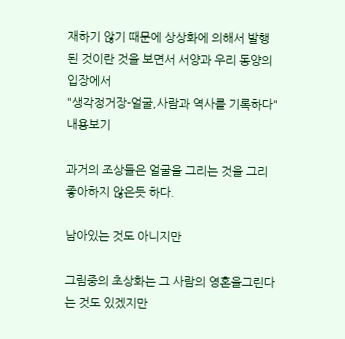재하기 않기 때문에 상상화에 의해서 발행 된 것이란 것을 보면서 서양과 우리 동양의 입장에서
"생각정거장-얼굴,사람과 역사를 기록하다" 내용보기

과거의 조상들은 얼굴을 그리는 것을 그리 좋아하지 않은듯 하다.

남아있는 것도 아니지만

그림중의 초상화는 그 사람의 영혼을그린다는 것도 있겠지만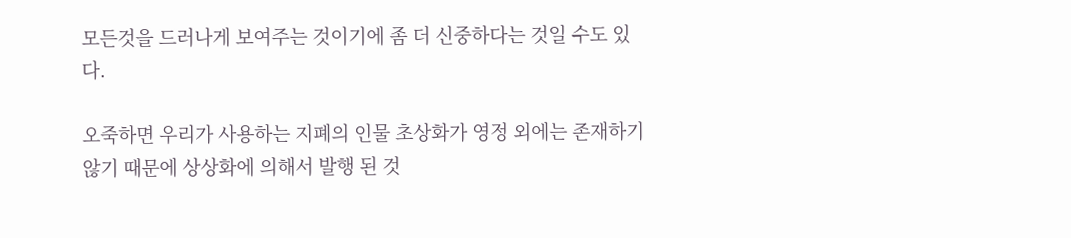모든것을 드러나게 보여주는 것이기에 좀 더 신중하다는 것일 수도 있다.

오죽하면 우리가 사용하는 지폐의 인물 초상화가 영정 외에는 존재하기 않기 때문에 상상화에 의해서 발행 된 것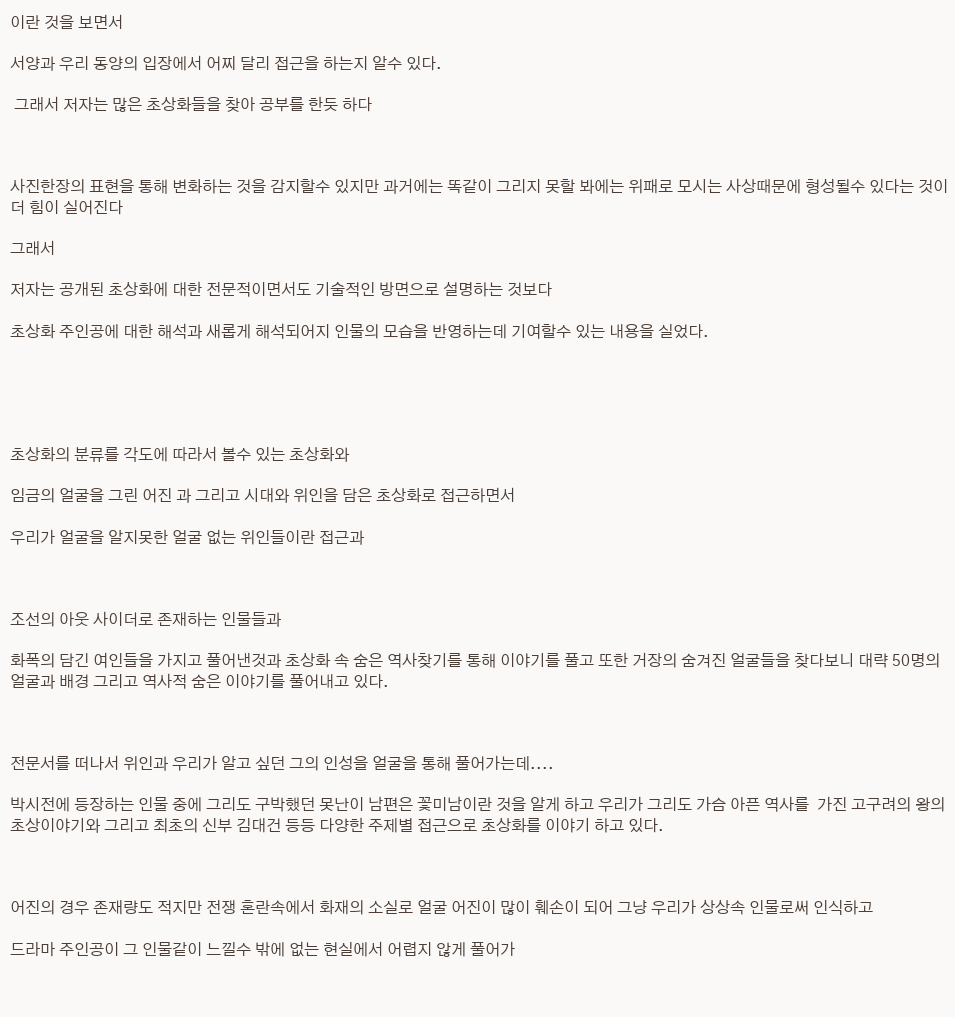이란 것을 보면서

서양과 우리 동양의 입장에서 어찌 달리 접근을 하는지 알수 있다.

 그래서 저자는 많은 초상화들을 찾아 공부를 한듯 하다



사진한장의 표현을 통해 변화하는 것을 감지할수 있지만 과거에는 똑같이 그리지 못할 봐에는 위패로 모시는 사상때문에 형성될수 있다는 것이 더 힘이 실어진다

그래서

저자는 공개된 초상화에 대한 전문적이면서도 기술적인 방면으로 설명하는 것보다

초상화 주인공에 대한 해석과 새롭게 해석되어지 인물의 모습을 반영하는데 기여할수 있는 내용을 실었다.





초상화의 분류를 각도에 따라서 볼수 있는 초상화와

임금의 얼굴을 그린 어진 과 그리고 시대와 위인을 담은 초상화로 접근하면서

우리가 얼굴을 알지못한 얼굴 없는 위인들이란 접근과



조선의 아웃 사이더로 존재하는 인물들과

화폭의 담긴 여인들을 가지고 풀어낸것과 초상화 속 숨은 역사찾기를 통해 이야기를 풀고 또한 거장의 숨겨진 얼굴들을 찾다보니 대략 50명의 얼굴과 배경 그리고 역사적 숨은 이야기를 풀어내고 있다.



전문서를 떠나서 위인과 우리가 알고 싶던 그의 인성을 얼굴을 통해 풀어가는데....

박시전에 등장하는 인물 중에 그리도 구박했던 못난이 남편은 꽃미남이란 것을 알게 하고 우리가 그리도 가슴 아픈 역사를  가진 고구려의 왕의 초상이야기와 그리고 최초의 신부 김대건 등등 다양한 주제별 접근으로 초상화를 이야기 하고 있다.



어진의 경우 존재량도 적지만 전쟁 혼란속에서 화재의 소실로 얼굴 어진이 많이 훼손이 되어 그냥 우리가 상상속 인물로써 인식하고

드라마 주인공이 그 인물같이 느낄수 밖에 없는 현실에서 어렵지 않게 풀어가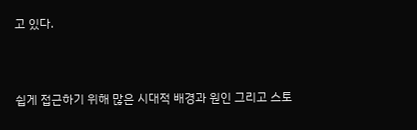고 있다.



쉽게 접근하기 위해 많은 시대적 배경과 원인 그리고 스토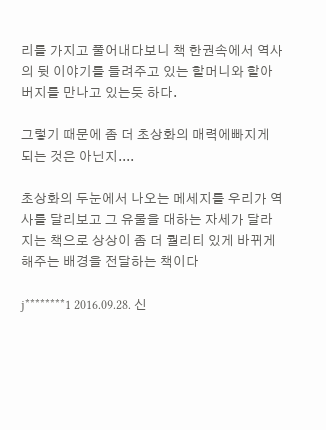리를 가지고 풀어내다보니 책 한권속에서 역사의 뒷 이야기를 들려주고 있는 할머니와 할아버지를 만나고 있는듯 하다.

그렇기 때문에 좀 더 초상화의 매력에빠지게 되는 것은 아닌지....

초상화의 두눈에서 나오는 메세지를 우리가 역사를 달리보고 그 유물을 대하는 자세가 달라지는 책으로 상상이 좀 더 퀄리티 있게 바뀌게 해주는 배경을 전달하는 책이다

j********1 2016.09.28. 신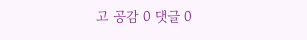고 공감 0 댓글 0